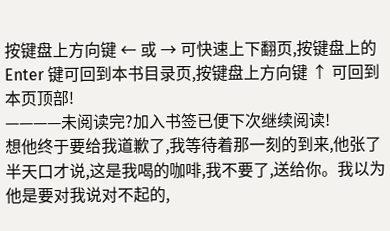按键盘上方向键 ← 或 → 可快速上下翻页,按键盘上的 Enter 键可回到本书目录页,按键盘上方向键 ↑ 可回到本页顶部!
————未阅读完?加入书签已便下次继续阅读!
想他终于要给我道歉了,我等待着那一刻的到来,他张了半天口才说,这是我喝的咖啡,我不要了,送给你。我以为他是要对我说对不起的,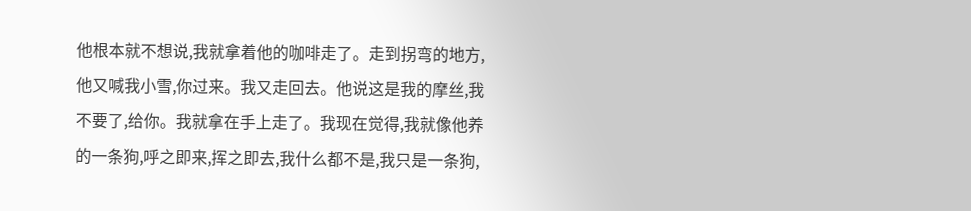他根本就不想说,我就拿着他的咖啡走了。走到拐弯的地方,他又喊我小雪,你过来。我又走回去。他说这是我的摩丝,我不要了,给你。我就拿在手上走了。我现在觉得,我就像他养的一条狗,呼之即来,挥之即去,我什么都不是,我只是一条狗,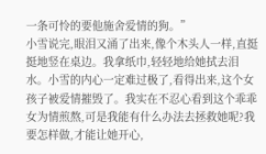一条可怜的要他施舍爱情的狗。”
小雪说完,眼泪又涌了出来,像个木头人一样,直挺挺地竖在桌边。我拿纸巾,轻轻地给她拭去泪水。小雪的内心一定难过极了,看得出来,这个女孩子被爱情摧毁了。我实在不忍心看到这个乖乖女为情煎熬,可是我能有什么办法去拯救她呢?我要怎样做,才能让她开心,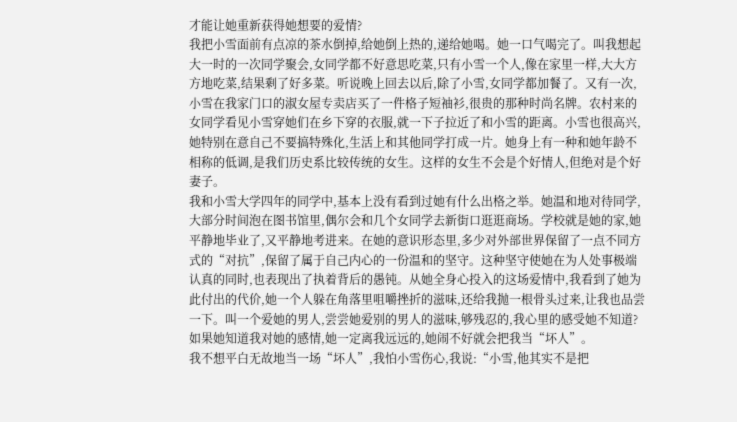才能让她重新获得她想要的爱情?
我把小雪面前有点凉的茶水倒掉,给她倒上热的,递给她喝。她一口气喝完了。叫我想起大一时的一次同学聚会,女同学都不好意思吃菜,只有小雪一个人,像在家里一样,大大方方地吃菜,结果剩了好多菜。听说晚上回去以后,除了小雪,女同学都加餐了。又有一次,小雪在我家门口的淑女屋专卖店买了一件格子短袖衫,很贵的那种时尚名牌。农村来的女同学看见小雪穿她们在乡下穿的衣服,就一下子拉近了和小雪的距离。小雪也很高兴,她特别在意自己不要搞特殊化,生活上和其他同学打成一片。她身上有一种和她年龄不相称的低调,是我们历史系比较传统的女生。这样的女生不会是个好情人,但绝对是个好妻子。
我和小雪大学四年的同学中,基本上没有看到过她有什么出格之举。她温和地对待同学,大部分时间泡在图书馆里,偶尔会和几个女同学去新街口逛逛商场。学校就是她的家,她平静地毕业了,又平静地考进来。在她的意识形态里,多少对外部世界保留了一点不同方式的“对抗”,保留了属于自己内心的一份温和的坚守。这种坚守使她在为人处事极端认真的同时,也表现出了执着背后的愚钝。从她全身心投入的这场爱情中,我看到了她为此付出的代价,她一个人躲在角落里咀嚼挫折的滋味,还给我抛一根骨头过来,让我也品尝一下。叫一个爱她的男人,尝尝她爱别的男人的滋味,够残忍的,我心里的感受她不知道?如果她知道我对她的感情,她一定离我远远的,她闹不好就会把我当“坏人”。
我不想平白无故地当一场“坏人”,我怕小雪伤心,我说:“小雪,他其实不是把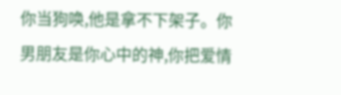你当狗唤,他是拿不下架子。你男朋友是你心中的神,你把爱情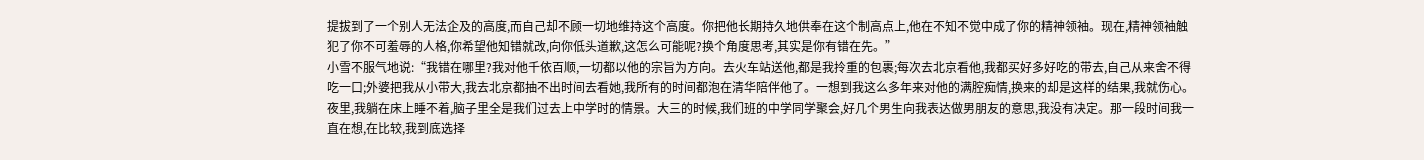提拔到了一个别人无法企及的高度,而自己却不顾一切地维持这个高度。你把他长期持久地供奉在这个制高点上,他在不知不觉中成了你的精神领袖。现在,精神领袖触犯了你不可羞辱的人格,你希望他知错就改,向你低头道歉,这怎么可能呢?换个角度思考,其实是你有错在先。”
小雪不服气地说:“我错在哪里?我对他千依百顺,一切都以他的宗旨为方向。去火车站送他,都是我拎重的包裹;每次去北京看他,我都买好多好吃的带去,自己从来舍不得吃一口;外婆把我从小带大,我去北京都抽不出时间去看她,我所有的时间都泡在清华陪伴他了。一想到我这么多年来对他的满腔痴情,换来的却是这样的结果,我就伤心。夜里,我躺在床上睡不着,脑子里全是我们过去上中学时的情景。大三的时候,我们班的中学同学聚会,好几个男生向我表达做男朋友的意思,我没有决定。那一段时间我一直在想,在比较,我到底选择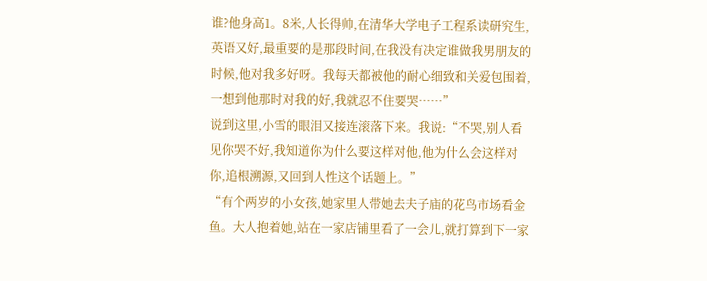谁?他身高1。8米,人长得帅,在清华大学电子工程系读研究生,英语又好,最重要的是那段时间,在我没有决定谁做我男朋友的时候,他对我多好呀。我每天都被他的耐心细致和关爱包围着,一想到他那时对我的好,我就忍不住要哭……”
说到这里,小雪的眼泪又接连滚落下来。我说:“不哭,别人看见你哭不好,我知道你为什么要这样对他,他为什么会这样对你,追根溯源,又回到人性这个话题上。”
“有个两岁的小女孩,她家里人带她去夫子庙的花鸟市场看金鱼。大人抱着她,站在一家店铺里看了一会儿,就打算到下一家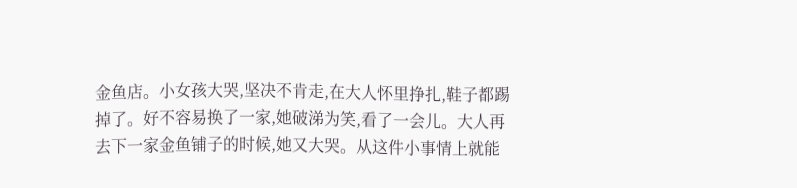金鱼店。小女孩大哭,坚决不肯走,在大人怀里挣扎,鞋子都踢掉了。好不容易换了一家,她破涕为笑,看了一会儿。大人再去下一家金鱼铺子的时候,她又大哭。从这件小事情上就能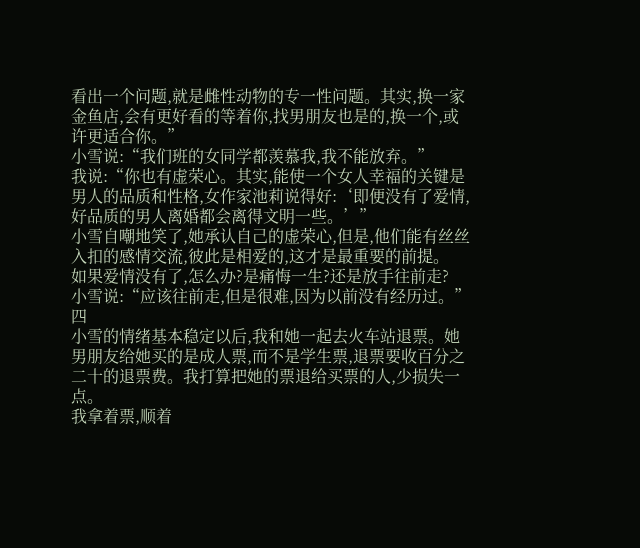看出一个问题,就是雌性动物的专一性问题。其实,换一家金鱼店,会有更好看的等着你,找男朋友也是的,换一个,或许更适合你。”
小雪说:“我们班的女同学都羡慕我,我不能放弃。”
我说:“你也有虚荣心。其实,能使一个女人幸福的关键是男人的品质和性格,女作家池莉说得好:‘即便没有了爱情,好品质的男人离婚都会离得文明一些。’”
小雪自嘲地笑了,她承认自己的虚荣心,但是,他们能有丝丝入扣的感情交流,彼此是相爱的,这才是最重要的前提。
如果爱情没有了,怎么办?是痛悔一生?还是放手往前走?
小雪说:“应该往前走,但是很难,因为以前没有经历过。”
四
小雪的情绪基本稳定以后,我和她一起去火车站退票。她男朋友给她买的是成人票,而不是学生票,退票要收百分之二十的退票费。我打算把她的票退给买票的人,少损失一点。
我拿着票,顺着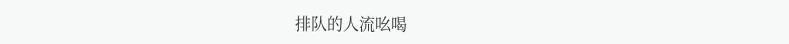排队的人流吆喝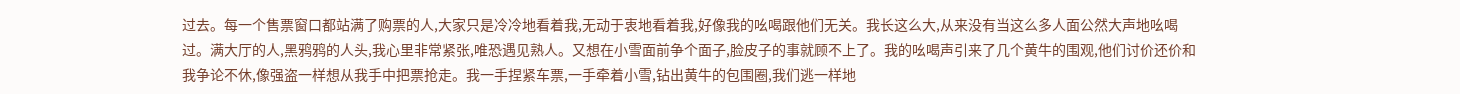过去。每一个售票窗口都站满了购票的人,大家只是冷冷地看着我,无动于衷地看着我,好像我的吆喝跟他们无关。我长这么大,从来没有当这么多人面公然大声地吆喝过。满大厅的人,黑鸦鸦的人头,我心里非常紧张,唯恐遇见熟人。又想在小雪面前争个面子,脸皮子的事就顾不上了。我的吆喝声引来了几个黄牛的围观,他们讨价还价和我争论不休,像强盗一样想从我手中把票抢走。我一手捏紧车票,一手牵着小雪,钻出黄牛的包围圈,我们逃一样地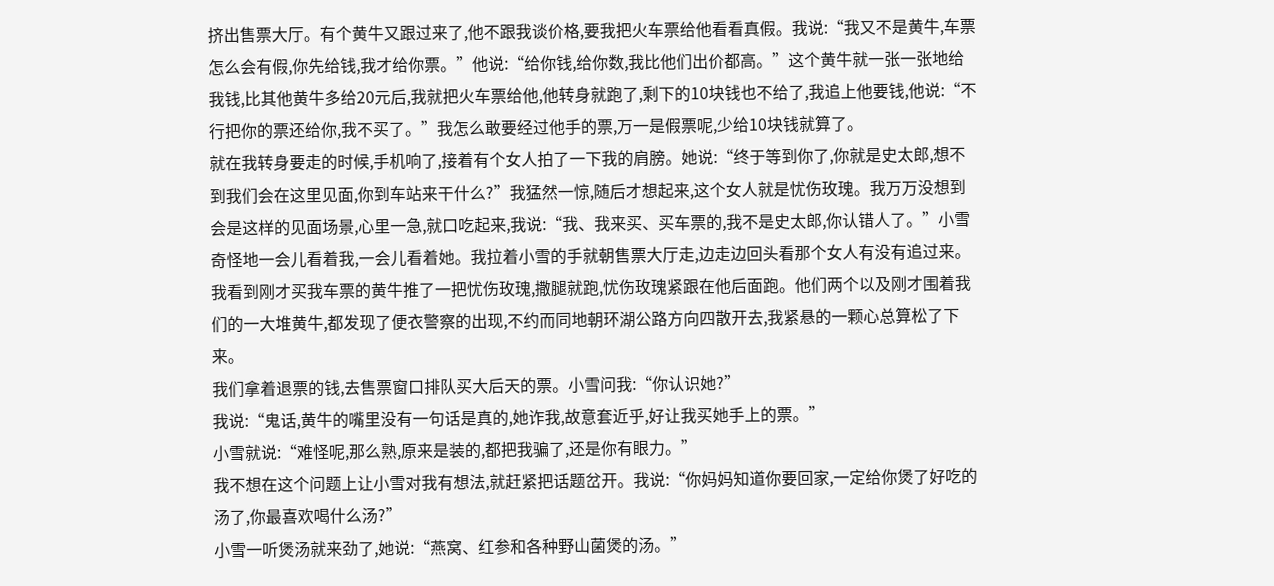挤出售票大厅。有个黄牛又跟过来了,他不跟我谈价格,要我把火车票给他看看真假。我说:“我又不是黄牛,车票怎么会有假,你先给钱,我才给你票。”他说:“给你钱,给你数,我比他们出价都高。”这个黄牛就一张一张地给我钱,比其他黄牛多给20元后,我就把火车票给他,他转身就跑了,剩下的10块钱也不给了,我追上他要钱,他说:“不行把你的票还给你,我不买了。”我怎么敢要经过他手的票,万一是假票呢,少给10块钱就算了。
就在我转身要走的时候,手机响了,接着有个女人拍了一下我的肩膀。她说:“终于等到你了,你就是史太郎,想不到我们会在这里见面,你到车站来干什么?”我猛然一惊,随后才想起来,这个女人就是忧伤玫瑰。我万万没想到会是这样的见面场景,心里一急,就口吃起来,我说:“我、我来买、买车票的,我不是史太郎,你认错人了。”小雪奇怪地一会儿看着我,一会儿看着她。我拉着小雪的手就朝售票大厅走,边走边回头看那个女人有没有追过来。我看到刚才买我车票的黄牛推了一把忧伤玫瑰,撒腿就跑,忧伤玫瑰紧跟在他后面跑。他们两个以及刚才围着我们的一大堆黄牛,都发现了便衣警察的出现,不约而同地朝环湖公路方向四散开去,我紧悬的一颗心总算松了下来。
我们拿着退票的钱,去售票窗口排队买大后天的票。小雪问我:“你认识她?”
我说:“鬼话,黄牛的嘴里没有一句话是真的,她诈我,故意套近乎,好让我买她手上的票。”
小雪就说:“难怪呢,那么熟,原来是装的,都把我骗了,还是你有眼力。”
我不想在这个问题上让小雪对我有想法,就赶紧把话题岔开。我说:“你妈妈知道你要回家,一定给你煲了好吃的汤了,你最喜欢喝什么汤?”
小雪一听煲汤就来劲了,她说:“燕窝、红参和各种野山菌煲的汤。”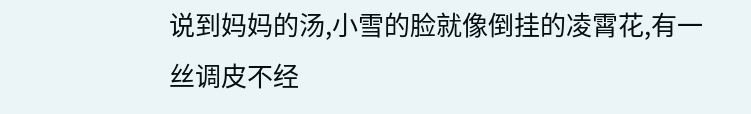说到妈妈的汤,小雪的脸就像倒挂的凌霄花,有一丝调皮不经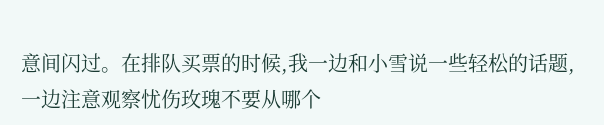意间闪过。在排队买票的时候,我一边和小雪说一些轻松的话题,一边注意观察忧伤玫瑰不要从哪个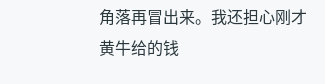角落再冒出来。我还担心刚才黄牛给的钱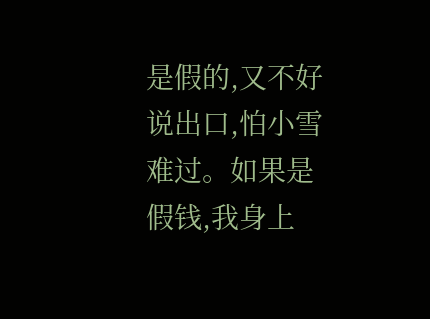是假的,又不好说出口,怕小雪难过。如果是假钱,我身上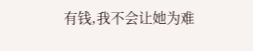有钱,我不会让她为难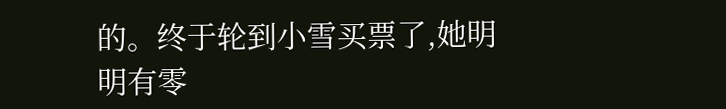的。终于轮到小雪买票了,她明明有零